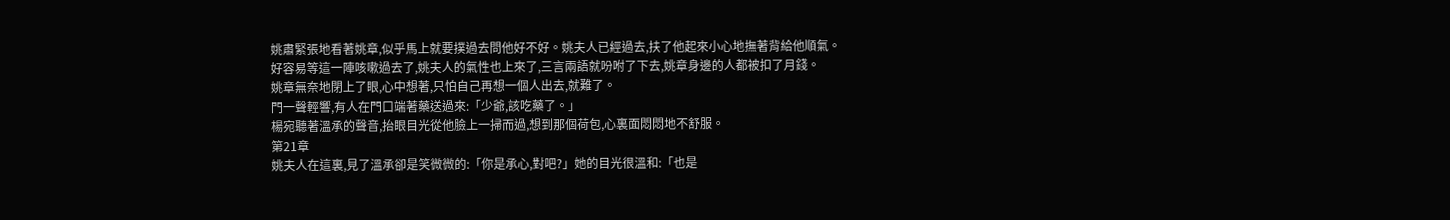姚肅緊張地看著姚章,似乎馬上就要撲過去問他好不好。姚夫人已經過去,扶了他起來小心地撫著背給他順氣。
好容易等這一陣咳嗽過去了,姚夫人的氣性也上來了,三言兩語就吩咐了下去,姚章身邊的人都被扣了月錢。
姚章無奈地閉上了眼,心中想著,只怕自己再想一個人出去,就難了。
門一聲輕響,有人在門口端著藥送過來:「少爺,該吃藥了。」
楊宛聽著溫承的聲音,抬眼目光從他臉上一掃而過,想到那個荷包,心裏面悶悶地不舒服。
第21章
姚夫人在這裏,見了溫承卻是笑微微的:「你是承心,對吧?」她的目光很溫和:「也是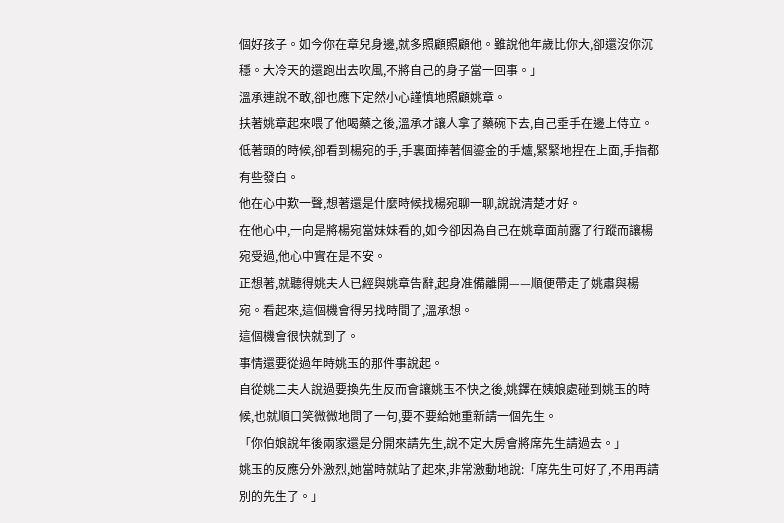個好孩子。如今你在章兒身邊,就多照顧照顧他。雖說他年歲比你大,卻還沒你沉穩。大冷天的還跑出去吹風,不將自己的身子當一回事。」
溫承連說不敢,卻也應下定然小心謹慎地照顧姚章。
扶著姚章起來喂了他喝藥之後,溫承才讓人拿了藥碗下去,自己垂手在邊上侍立。低著頭的時候,卻看到楊宛的手,手裏面捧著個鎏金的手爐,緊緊地捏在上面,手指都有些發白。
他在心中歎一聲,想著還是什麼時候找楊宛聊一聊,說說清楚才好。
在他心中,一向是將楊宛當妹妹看的,如今卻因為自己在姚章面前露了行蹤而讓楊宛受過,他心中實在是不安。
正想著,就聽得姚夫人已經與姚章告辭,起身准備離開——順便帶走了姚肅與楊宛。看起來,這個機會得另找時間了,溫承想。
這個機會很快就到了。
事情還要從過年時姚玉的那件事說起。
自從姚二夫人說過要換先生反而會讓姚玉不快之後,姚鐸在姨娘處碰到姚玉的時候,也就順口笑微微地問了一句,要不要給她重新請一個先生。
「你伯娘說年後兩家還是分開來請先生,說不定大房會將席先生請過去。」
姚玉的反應分外激烈,她當時就站了起來,非常激動地說:「席先生可好了,不用再請別的先生了。」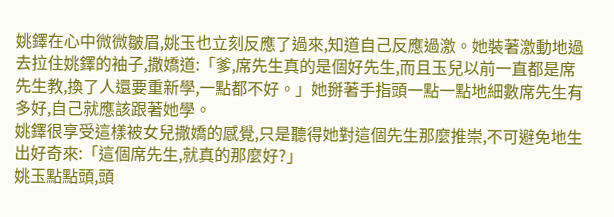姚鐸在心中微微皺眉,姚玉也立刻反應了過來,知道自己反應過激。她裝著激動地過去拉住姚鐸的袖子,撒嬌道:「爹,席先生真的是個好先生,而且玉兒以前一直都是席先生教,換了人還要重新學,一點都不好。」她掰著手指頭一點一點地細數席先生有多好,自己就應該跟著她學。
姚鐸很享受這樣被女兒撒嬌的感覺,只是聽得她對這個先生那麼推崇,不可避免地生出好奇來:「這個席先生,就真的那麼好?」
姚玉點點頭,頭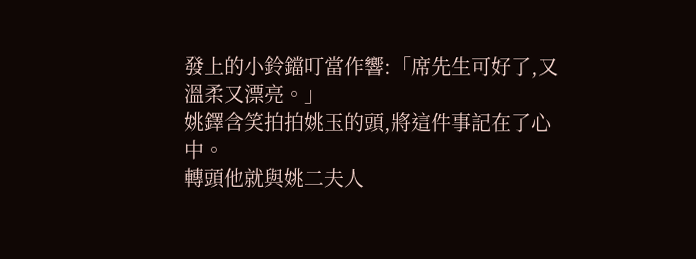發上的小鈴鐺叮當作響:「席先生可好了,又溫柔又漂亮。」
姚鐸含笑拍拍姚玉的頭,將這件事記在了心中。
轉頭他就與姚二夫人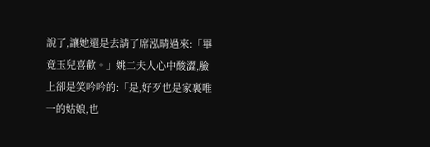說了,讓她還是去請了席泓晴過來:「畢竟玉兒喜歡。」姚二夫人心中酸澀,臉上卻是笑吟吟的:「是,好歹也是家裏唯一的姑娘,也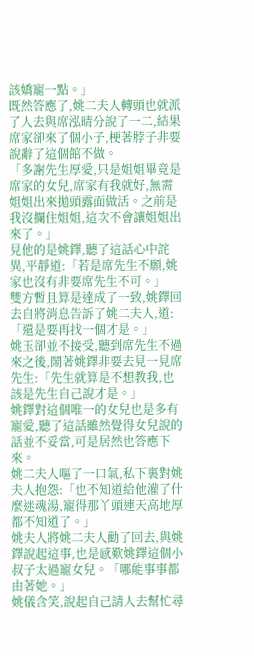該嬌寵一點。」
既然答應了,姚二夫人轉頭也就派了人去與席泓晴分說了一二,結果席家卻來了個小子,梗著脖子非要說辭了這個館不做。
「多謝先生厚愛,只是姐姐畢竟是席家的女兒,席家有我就好,無需姐姐出來拋頭露面做活。之前是我沒攔住姐姐,這次不會讓姐姐出來了。」
見他的是姚鐸,聽了這話心中詫異,平靜道:「若是席先生不願,姚家也沒有非要席先生不可。」
雙方暫且算是達成了一致,姚鐸回去自將消息告訴了姚二夫人,道:「還是要再找一個才是。」
姚玉卻並不接受,聽到席先生不過來之後,鬧著姚鐸非要去見一見席先生:「先生就算是不想教我,也該是先生自己說才是。」
姚鐸對這個唯一的女兒也是多有寵愛,聽了這話雖然覺得女兒說的話並不妥當,可是居然也答應下來。
姚二夫人嘔了一口氣,私下裏對姚夫人抱怨:「也不知道給他灌了什麼迷魂湯,寵得那丫頭連天高地厚都不知道了。」
姚夫人將姚二夫人勸了回去,與姚鐸說起這事,也是感歎姚鐸這個小叔子太過寵女兒。「哪能事事都由著她。」
姚儀含笑,說起自己請人去幫忙尋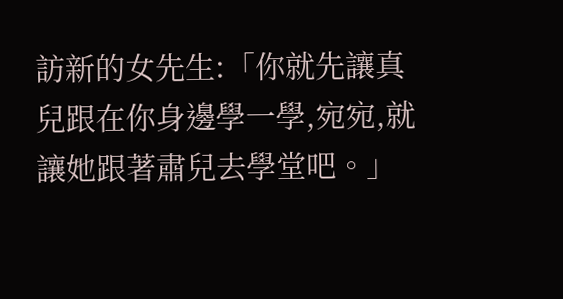訪新的女先生:「你就先讓真兒跟在你身邊學一學,宛宛,就讓她跟著肅兒去學堂吧。」